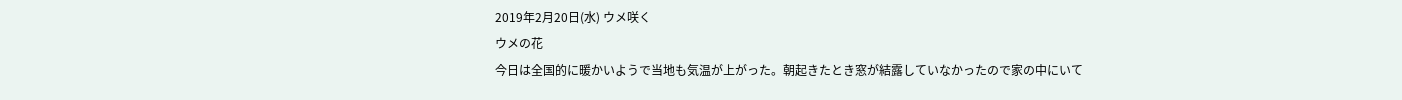2019年2月20日(水) ウメ咲く
ウメの花
今日は全国的に暖かいようで当地も気温が上がった。朝起きたとき窓が結露していなかったので家の中にいて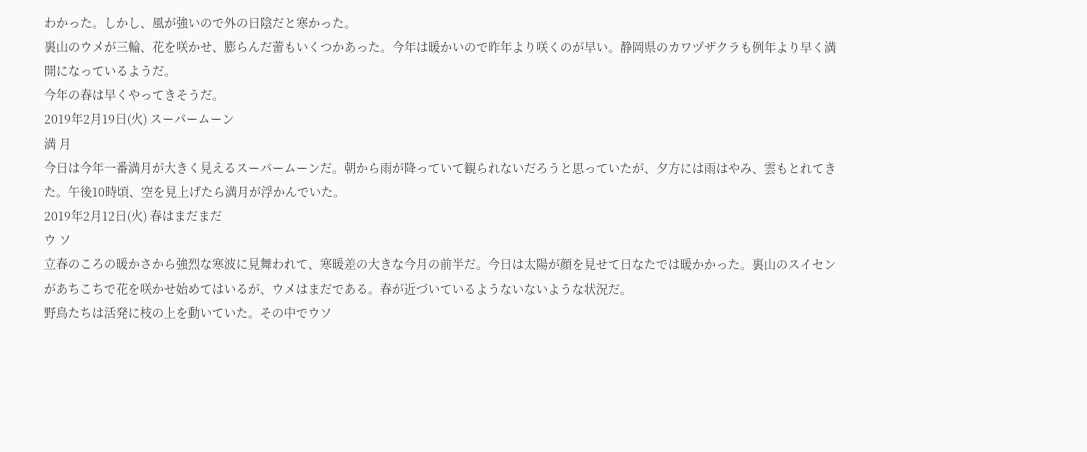わかった。しかし、風が強いので外の日陰だと寒かった。
裏山のウメが三輪、花を咲かせ、膨らんだ蕾もいくつかあった。今年は暖かいので昨年より咲くのが早い。静岡県のカワヅザクラも例年より早く満開になっているようだ。
今年の春は早くやってきそうだ。
2019年2月19日(火) スーパームーン
満 月
今日は今年一番満月が大きく見えるスーパームーンだ。朝から雨が降っていて観られないだろうと思っていたが、夕方には雨はやみ、雲もとれてきた。午後10時頃、空を見上げたら満月が浮かんでいた。
2019年2月12日(火) 春はまだまだ
ウ ソ
立春のころの暖かさから強烈な寒波に見舞われて、寒暖差の大きな今月の前半だ。今日は太陽が顔を見せて日なたでは暖かかった。裏山のスイセンがあちこちで花を咲かせ始めてはいるが、ウメはまだである。春が近づいているようないないような状況だ。
野鳥たちは活発に枝の上を動いていた。その中でウソ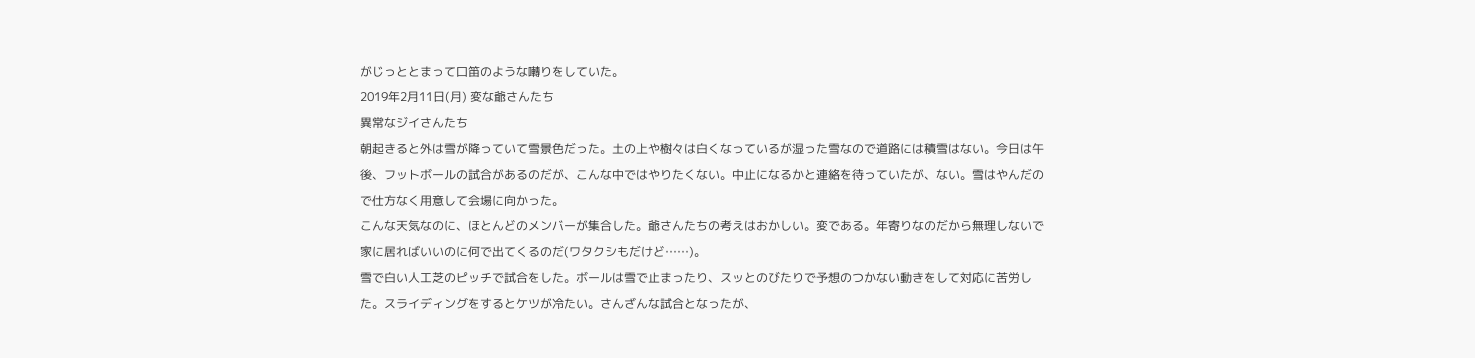がじっととまって口笛のような囀りをしていた。
2019年2月11日(月) 変な爺さんたち
異常なジイさんたち
朝起きると外は雪が降っていて雪景色だった。土の上や樹々は白くなっているが湿った雪なので道路には積雪はない。今日は午後、フットボールの試合があるのだが、こんな中ではやりたくない。中止になるかと連絡を待っていたが、ない。雪はやんだので仕方なく用意して会場に向かった。
こんな天気なのに、ほとんどのメンバーが集合した。爺さんたちの考えはおかしい。変である。年寄りなのだから無理しないで家に居ればいいのに何で出てくるのだ(ワタクシもだけど……)。
雪で白い人工芝のピッチで試合をした。ボールは雪で止まったり、スッとのびたりで予想のつかない動きをして対応に苦労した。スライディングをするとケツが冷たい。さんざんな試合となったが、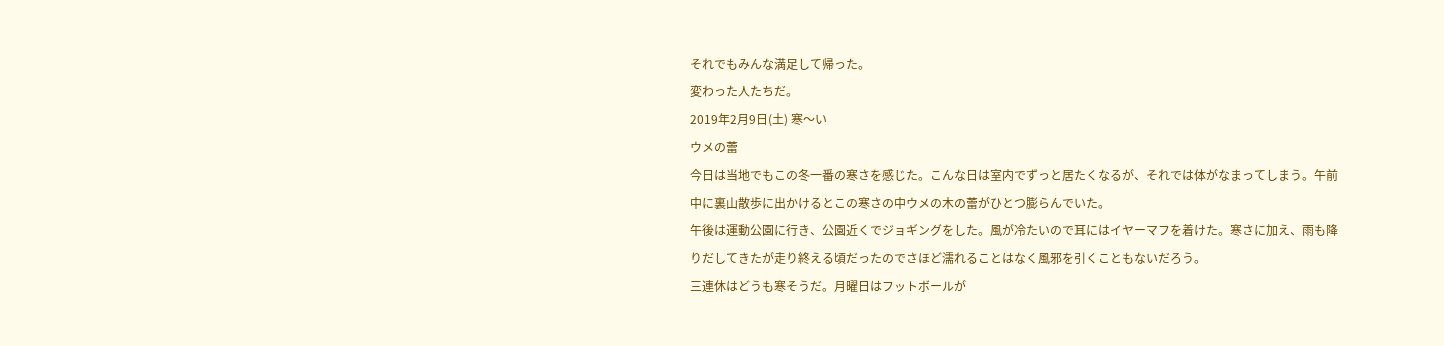それでもみんな満足して帰った。
変わった人たちだ。
2019年2月9日(土) 寒〜い
ウメの蕾
今日は当地でもこの冬一番の寒さを感じた。こんな日は室内でずっと居たくなるが、それでは体がなまってしまう。午前中に裏山散歩に出かけるとこの寒さの中ウメの木の蕾がひとつ膨らんでいた。
午後は運動公園に行き、公園近くでジョギングをした。風が冷たいので耳にはイヤーマフを着けた。寒さに加え、雨も降りだしてきたが走り終える頃だったのでさほど濡れることはなく風邪を引くこともないだろう。
三連休はどうも寒そうだ。月曜日はフットボールが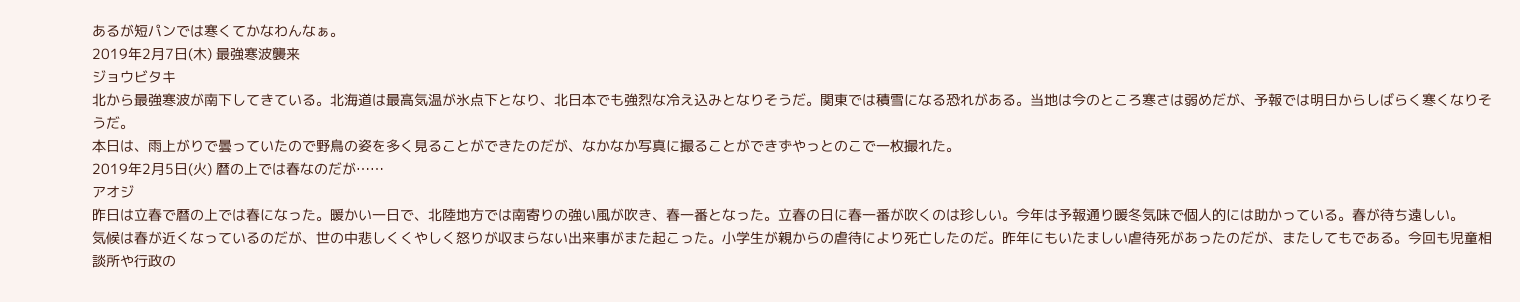あるが短パンでは寒くてかなわんなぁ。
2019年2月7日(木) 最強寒波襲来
ジョウビタキ
北から最強寒波が南下してきている。北海道は最高気温が氷点下となり、北日本でも強烈な冷え込みとなりそうだ。関東では積雪になる恐れがある。当地は今のところ寒さは弱めだが、予報では明日からしばらく寒くなりそうだ。
本日は、雨上がりで曇っていたので野鳥の姿を多く見ることができたのだが、なかなか写真に撮ることができずやっとのこで一枚撮れた。
2019年2月5日(火) 暦の上では春なのだが……
アオジ
昨日は立春で暦の上では春になった。暖かい一日で、北陸地方では南寄りの強い風が吹き、春一番となった。立春の日に春一番が吹くのは珍しい。今年は予報通り暖冬気味で個人的には助かっている。春が待ち遠しい。
気候は春が近くなっているのだが、世の中悲しくくやしく怒りが収まらない出来事がまた起こった。小学生が親からの虐待により死亡したのだ。昨年にもいたましい虐待死があったのだが、またしてもである。今回も児童相談所や行政の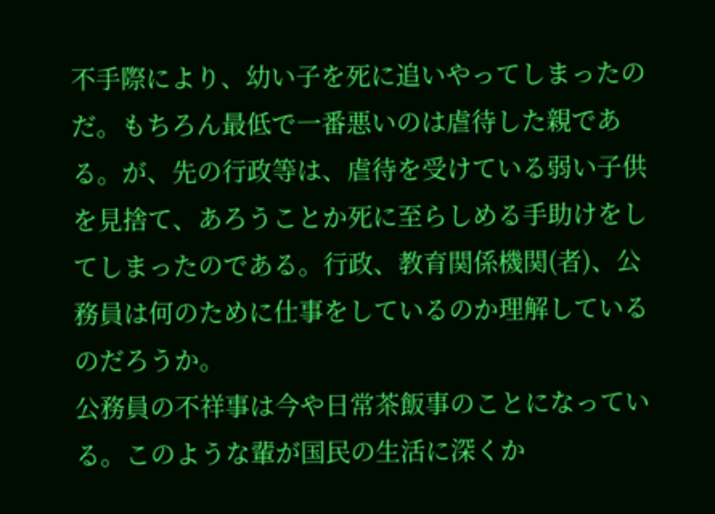不手際により、幼い子を死に追いやってしまったのだ。もちろん最低で一番悪いのは虐待した親である。が、先の行政等は、虐待を受けている弱い子供を見捨て、あろうことか死に至らしめる手助けをしてしまったのである。行政、教育関係機関(者)、公務員は何のために仕事をしているのか理解しているのだろうか。
公務員の不祥事は今や日常茶飯事のことになっている。このような輩が国民の生活に深くか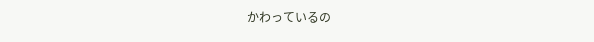かわっているの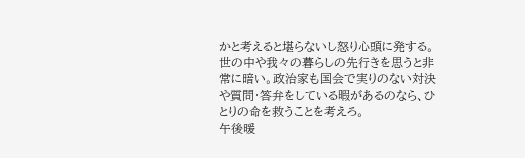かと考えると堪らないし怒り心頭に発する。世の中や我々の暮らしの先行きを思うと非常に暗い。政治家も国会で実りのない対決や質問・答弁をしている暇があるのなら、ひとりの命を救うことを考えろ。
午後暖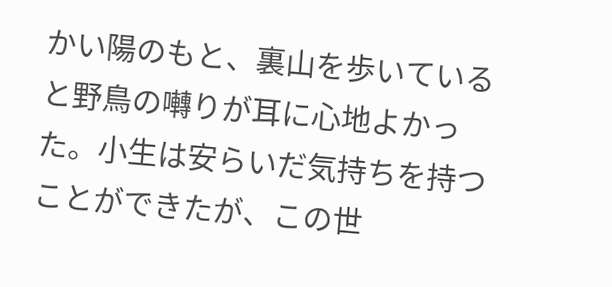かい陽のもと、裏山を歩いていると野鳥の囀りが耳に心地よかった。小生は安らいだ気持ちを持つことができたが、この世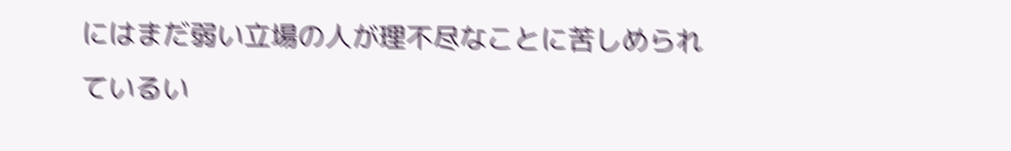にはまだ弱い立場の人が理不尽なことに苦しめられているい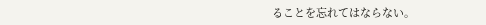ることを忘れてはならない。